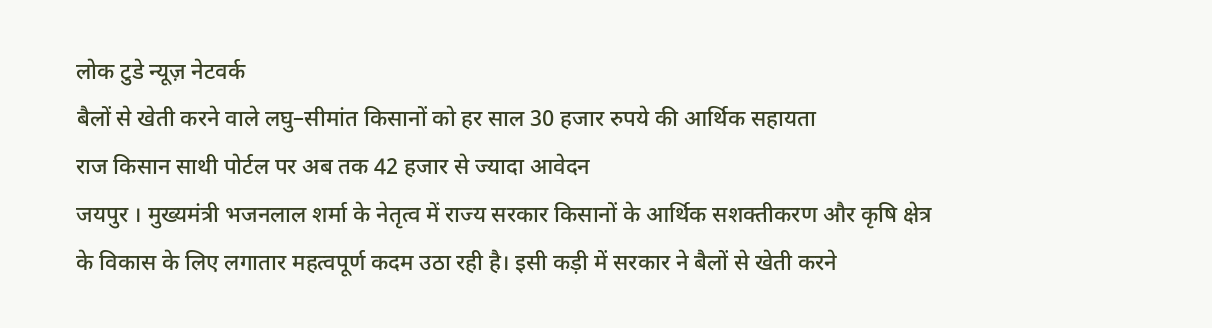लोक टुडे न्यूज़ नेटवर्क
बैलों से खेती करने वाले लघु–सीमांत किसानों को हर साल 30 हजार रुपये की आर्थिक सहायता
राज किसान साथी पोर्टल पर अब तक 42 हजार से ज्यादा आवेदन
जयपुर । मुख्यमंत्री भजनलाल शर्मा के नेतृत्व में राज्य सरकार किसानों के आर्थिक सशक्तीकरण और कृषि क्षेत्र के विकास के लिए लगातार महत्वपूर्ण कदम उठा रही है। इसी कड़ी में सरकार ने बैलों से खेती करने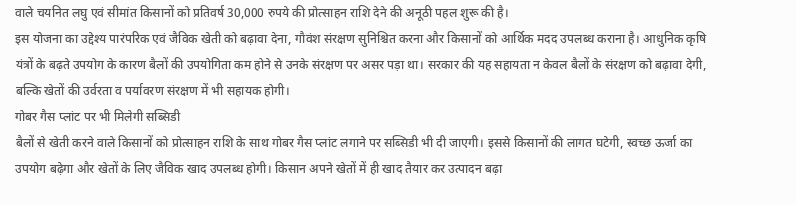वाले चयनित लघु एवं सीमांत किसानों को प्रतिवर्ष 30,000 रुपये की प्रोत्साहन राशि देने की अनूठी पहल शुरू की है।
इस योजना का उद्देश्य पारंपरिक एवं जैविक खेती को बढ़ावा देना, गौवंश संरक्षण सुनिश्चित करना और किसानों को आर्थिक मदद उपलब्ध कराना है। आधुनिक कृषि यंत्रों के बढ़ते उपयोग के कारण बैलों की उपयोगिता कम होने से उनके संरक्षण पर असर पड़ा था। सरकार की यह सहायता न केवल बैलों के संरक्षण को बढ़ावा देगी, बल्कि खेतों की उर्वरता व पर्यावरण संरक्षण में भी सहायक होगी।
गोबर गैस प्लांट पर भी मिलेगी सब्सिडी
बैलों से खेती करने वाले किसानों को प्रोत्साहन राशि के साथ गोबर गैस प्लांट लगाने पर सब्सिडी भी दी जाएगी। इससे किसानों की लागत घटेगी, स्वच्छ ऊर्जा का उपयोग बढ़ेगा और खेतों के लिए जैविक खाद उपलब्ध होगी। किसान अपने खेतों में ही खाद तैयार कर उत्पादन बढ़ा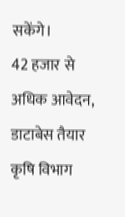सकेंगे।
42 हजार से अधिक आवेदन, डाटाबेस तैयार
कृषि विभाग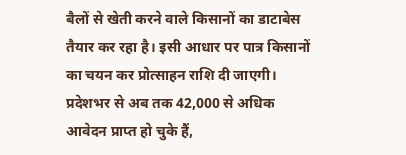बैलों से खेती करने वाले किसानों का डाटाबेस तैयार कर रहा है। इसी आधार पर पात्र किसानों का चयन कर प्रोत्साहन राशि दी जाएगी।
प्रदेशभर से अब तक 42,000 से अधिक आवेदन प्राप्त हो चुके हैं,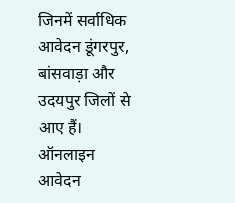जिनमें सर्वाधिक आवेदन डूंगरपुर, बांसवाड़ा और उदयपुर जिलों से आए हैं।
ऑनलाइन आवेदन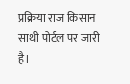प्रक्रिया राज किसान साथी पोर्टल पर जारी है।